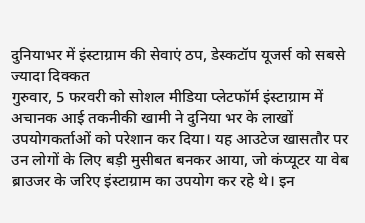दुनियाभर में इंस्टाग्राम की सेवाएं ठप, डेस्कटॉप यूजर्स को सबसे ज्यादा दिक्कत
गुरुवार, 5 फरवरी को सोशल मीडिया प्लेटफॉर्म इंस्टाग्राम में अचानक आई तकनीकी खामी ने दुनिया भर के लाखों उपयोगकर्ताओं को परेशान कर दिया। यह आउटेज खासतौर पर उन लोगों के लिए बड़ी मुसीबत बनकर आया, जो कंप्यूटर या वेब ब्राउजर के जरिए इंस्टाग्राम का उपयोग कर रहे थे। इन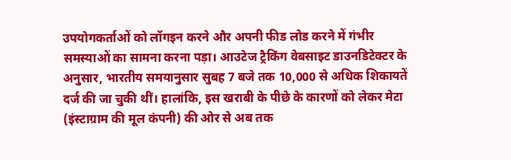उपयोगकर्ताओं को लॉगइन करने और अपनी फीड लोड करने में गंभीर समस्याओं का सामना करना पड़ा। आउटेज ट्रैकिंग वेबसाइट डाउनडिटेक्टर के अनुसार, भारतीय समयानुसार सुबह 7 बजे तक 10,000 से अधिक शिकायतें दर्ज की जा चुकी थीं। हालांकि, इस खराबी के पीछे के कारणों को लेकर मेटा (इंस्टाग्राम की मूल कंपनी) की ओर से अब तक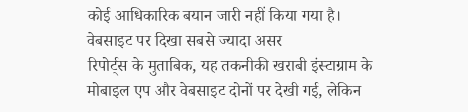कोई आधिकारिक बयान जारी नहीं किया गया है।
वेबसाइट पर दिखा सबसे ज्यादा असर
रिपोर्ट्स के मुताबिक, यह तकनीकी खराबी इंस्टाग्राम के मोबाइल एप और वेबसाइट दोनों पर देखी गई, लेकिन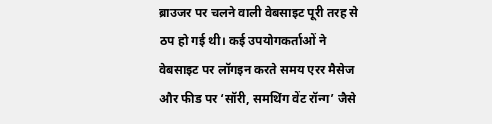ब्राउजर पर चलने वाली वेबसाइट पूरी तरह से ठप हो गई थी। कई उपयोगकर्ताओं ने वेबसाइट पर लॉगइन करते समय एरर मैसेज और फीड पर ‘सॉरी, समथिंग वेंट रॉन्ग’ जैसे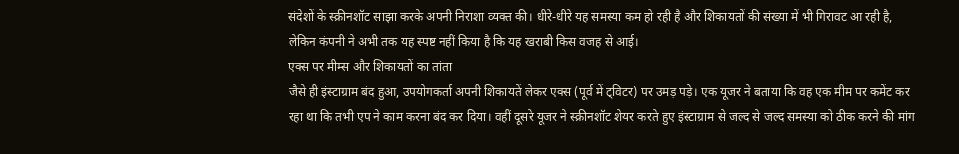संदेशों के स्क्रीनशॉट साझा करके अपनी निराशा व्यक्त की। धीरे-धीरे यह समस्या कम हो रही है और शिकायतों की संख्या में भी गिरावट आ रही है, लेकिन कंपनी ने अभी तक यह स्पष्ट नहीं किया है कि यह खराबी किस वजह से आई।
एक्स पर मीम्स और शिकायतों का तांता
जैसे ही इंस्टाग्राम बंद हुआ, उपयोगकर्ता अपनी शिकायतें लेकर एक्स (पूर्व में ट्विटर) पर उमड़ पड़े। एक यूजर ने बताया कि वह एक मीम पर कमेंट कर रहा था कि तभी एप ने काम करना बंद कर दिया। वहीं दूसरे यूजर ने स्क्रीनशॉट शेयर करते हुए इंस्टाग्राम से जल्द से जल्द समस्या को ठीक करने की मांग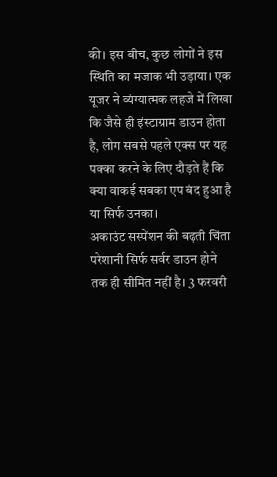की। इस बीच, कुछ लोगों ने इस स्थिति का मजाक भी उड़ाया। एक यूजर ने व्यंग्यात्मक लहजे में लिखा कि जैसे ही इंस्टाग्राम डाउन होता है, लोग सबसे पहले एक्स पर यह पक्का करने के लिए दौड़ते हैं कि क्या वाकई सबका एप बंद हुआ है या सिर्फ उनका।
अकाउंट सस्पेंशन की बढ़ती चिंता
परेशानी सिर्फ सर्वर डाउन होने तक ही सीमित नहीं है। 3 फरवरी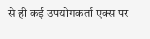से ही कई उपयोगकर्ता एक्स पर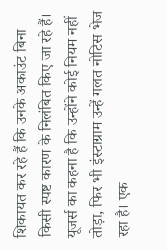शिकायत कर रहे हैं कि उनके अकाउंट बिना किसी स्पष्ट कारण के निलंबित किए जा रहे हैं। यूजर्स का कहना है कि उन्होंने कोई नियम नहीं तोड़ा, फिर भी इंस्टाग्राम उन्हें गलत नोटिस भेज रहा है। एक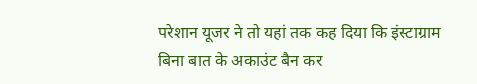परेशान यूजर ने तो यहां तक कह दिया कि इंस्टाग्राम बिना बात के अकाउंट बैन कर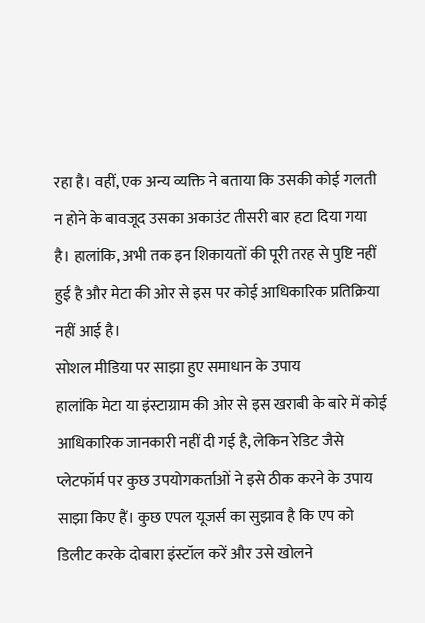रहा है। वहीं, एक अन्य व्यक्ति ने बताया कि उसकी कोई गलती न होने के बावजूद उसका अकाउंट तीसरी बार हटा दिया गया है। हालांकि, अभी तक इन शिकायतों की पूरी तरह से पुष्टि नहीं हुई है और मेटा की ओर से इस पर कोई आधिकारिक प्रतिक्रिया नहीं आई है।
सोशल मीडिया पर साझा हुए समाधान के उपाय
हालांकि मेटा या इंस्टाग्राम की ओर से इस खराबी के बारे में कोई आधिकारिक जानकारी नहीं दी गई है, लेकिन रेडिट जैसे प्लेटफॉर्म पर कुछ उपयोगकर्ताओं ने इसे ठीक करने के उपाय साझा किए हैं। कुछ एपल यूजर्स का सुझाव है कि एप को डिलीट करके दोबारा इंस्टॉल करें और उसे खोलने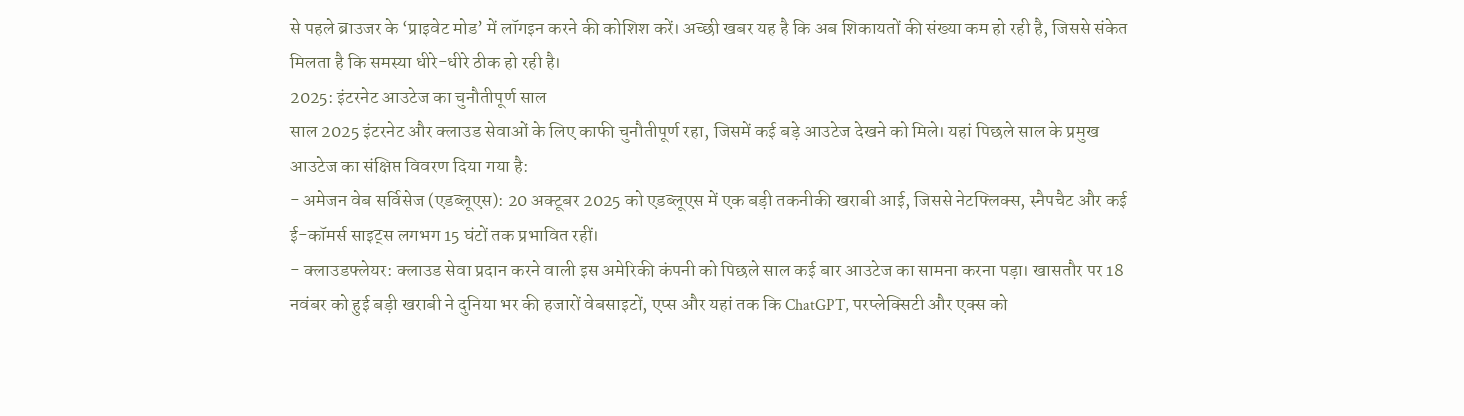से पहले ब्राउजर के ‘प्राइवेट मोड’ में लॉगइन करने की कोशिश करें। अच्छी खबर यह है कि अब शिकायतों की संख्या कम हो रही है, जिससे संकेत मिलता है कि समस्या धीरे-धीरे ठीक हो रही है।
2025: इंटरनेट आउटेज का चुनौतीपूर्ण साल
साल 2025 इंटरनेट और क्लाउड सेवाओं के लिए काफी चुनौतीपूर्ण रहा, जिसमें कई बड़े आउटेज देखने को मिले। यहां पिछले साल के प्रमुख आउटेज का संक्षिप्त विवरण दिया गया है:
- अमेजन वेब सर्विसेज (एडब्लूएस): 20 अक्टूबर 2025 को एडब्लूएस में एक बड़ी तकनीकी खराबी आई, जिससे नेटफ्लिक्स, स्नैपचैट और कई ई-कॉमर्स साइट्स लगभग 15 घंटों तक प्रभावित रहीं।
- क्लाउडफ्लेयर: क्लाउड सेवा प्रदान करने वाली इस अमेरिकी कंपनी को पिछले साल कई बार आउटेज का सामना करना पड़ा। खासतौर पर 18 नवंबर को हुई बड़ी खराबी ने दुनिया भर की हजारों वेबसाइटों, एप्स और यहां तक कि ChatGPT, परप्लेक्सिटी और एक्स को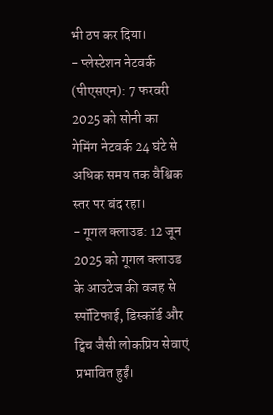भी ठप कर दिया।
- प्लेस्टेशन नेटवर्क (पीएसएन): 7 फरवरी 2025 को सोनी का गेमिंग नेटवर्क 24 घंटे से अधिक समय तक वैश्विक स्तर पर बंद रहा।
- गूगल क्लाउड: 12 जून 2025 को गूगल क्लाउड के आउटेज की वजह से स्पॉटिफाई, डिस्कॉर्ड और ट्विच जैसी लोकप्रिय सेवाएं प्रभावित हुईं।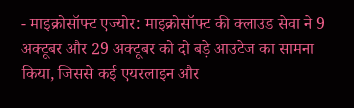- माइक्रोसॉफ्ट एज्योर: माइक्रोसॉफ्ट की क्लाउड सेवा ने 9 अक्टूबर और 29 अक्टूबर को दो बड़े आउटेज का सामना किया, जिससे कई एयरलाइन और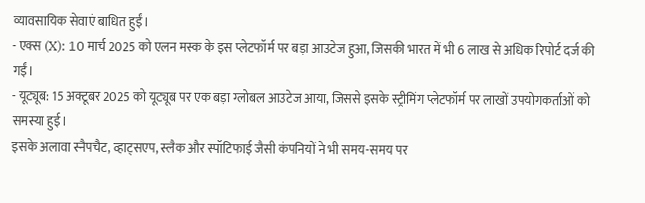व्यावसायिक सेवाएं बाधित हुईं।
- एक्स (X): 10 मार्च 2025 को एलन मस्क के इस प्लेटफॉर्म पर बड़ा आउटेज हुआ, जिसकी भारत में भी 6 लाख से अधिक रिपोर्ट दर्ज की गईं।
- यूट्यूब: 15 अक्टूबर 2025 को यूट्यूब पर एक बड़ा ग्लोबल आउटेज आया, जिससे इसके स्ट्रीमिंग प्लेटफॉर्म पर लाखों उपयोगकर्ताओं को समस्या हुई।
इसके अलावा स्नैपचैट, व्हाट्सएप, स्लैक और स्पॉटिफाई जैसी कंपनियों ने भी समय-समय पर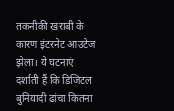तकनीकी खराबी के कारण इंटरनेट आउटेज झेला। ये घटनाएं दर्शाती हैं कि डिजिटल बुनियादी ढांचा कितना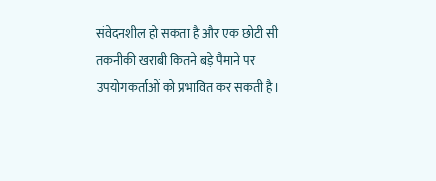संवेदनशील हो सकता है और एक छोटी सी तकनीकी खराबी कितने बड़े पैमाने पर उपयोगकर्ताओं को प्रभावित कर सकती है।